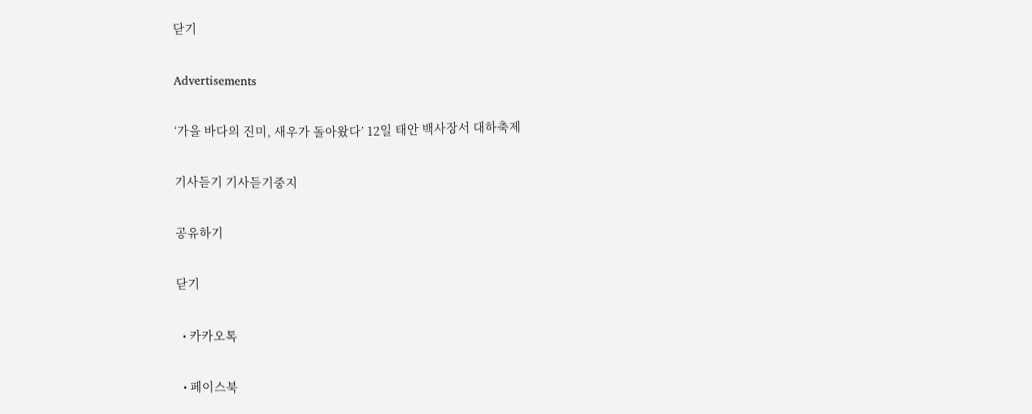닫기

Advertisements

‘가을 바다의 진미, 새우가 돌아왔다’ 12일 태안 백사장서 대하축제

기사듣기 기사듣기중지

공유하기

닫기

  • 카카오톡

  • 페이스북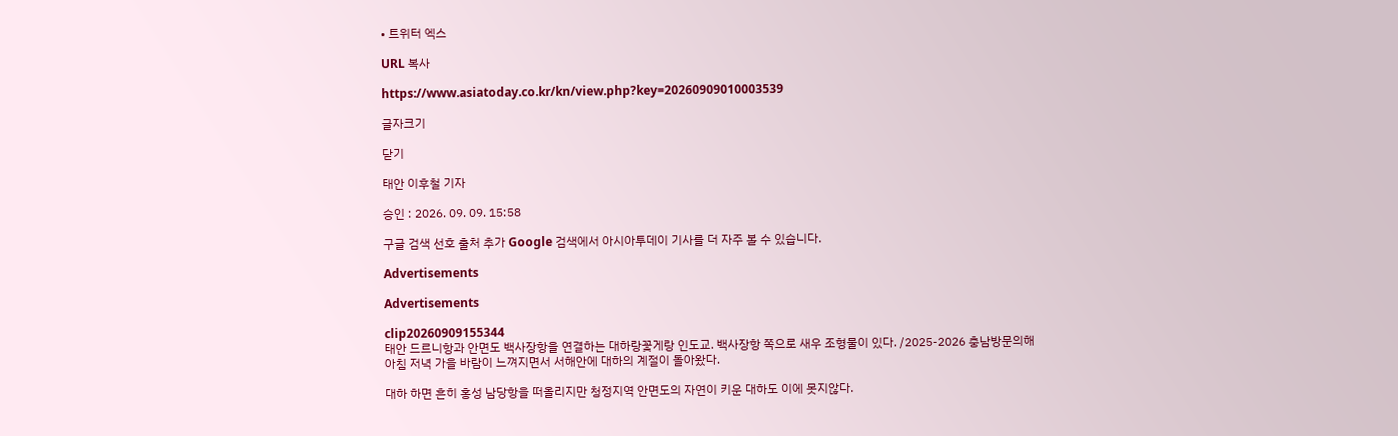• 트위터 엑스

URL 복사

https://www.asiatoday.co.kr/kn/view.php?key=20260909010003539

글자크기

닫기

태안 이후철 기자

승인 : 2026. 09. 09. 15:58

구글 검색 선호 출처 추가 Google 검색에서 아시아투데이 기사를 더 자주 볼 수 있습니다.

Advertisements

Advertisements

clip20260909155344
태안 드르니항과 안면도 백사장항을 연결하는 대하랑꽃게랑 인도교. 백사장항 쪽으로 새우 조형물이 있다. /2025-2026 충남방문의해
아침 저녁 가을 바람이 느껴지면서 서해안에 대하의 계절이 돌아왔다.

대하 하면 흔히 홍성 남당항을 떠올리지만 청정지역 안면도의 자연이 키운 대하도 이에 못지않다.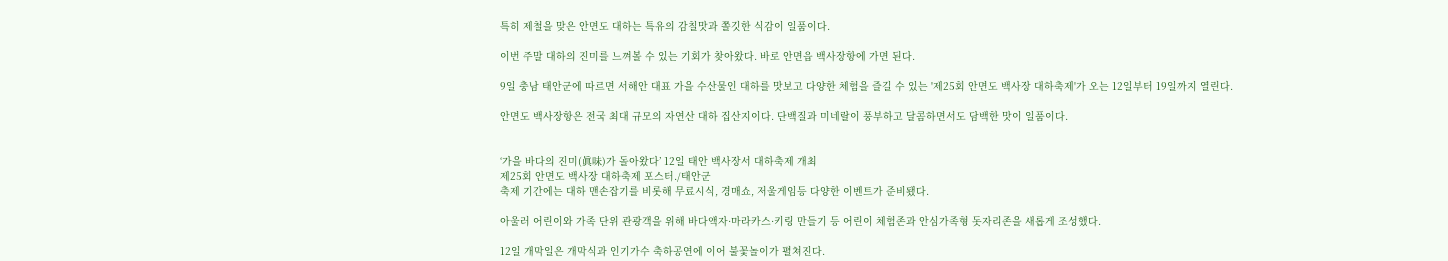특히 제철을 맞은 안면도 대하는 특유의 감칠맛과 쫄깃한 식감이 일품이다.

이번 주말 대하의 진미를 느껴볼 수 있는 기회가 찾아왔다. 바로 안면읍 백사장항에 가면 된다.

9일 충남 태안군에 따르면 서해안 대표 가을 수산물인 대하를 맛보고 다양한 체험을 즐길 수 있는 '제25회 안면도 백사장 대하축제'가 오는 12일부터 19일까지 열린다.

안면도 백사장항은 전국 최대 규모의 자연산 대하 집산지이다. 단백질과 미네랄이 풍부하고 달콤하면서도 담백한 맛이 일품이다.


‘가을 바다의 진미(眞味)가 돌아왔다’ 12일 태안 백사장서 대하축제 개최
제25회 안면도 백사장 대하축제 포스터./태안군
축제 기간에는 대하 맨손잡기를 비롯해 무료시식, 경매쇼, 저울게임등 다양한 이벤트가 준비됐다.

아울러 어린이와 가족 단위 관광객을 위해 바다액자·마라카스·키링 만들기 등 어린이 체험존과 안심가족형 돗자리존을 새롭게 조성했다.

12일 개막일은 개막식과 인기가수 축하공연에 이어 불꽃놀이가 펼쳐진다.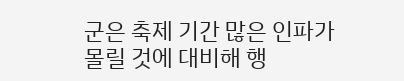군은 축제 기간 많은 인파가 몰릴 것에 대비해 행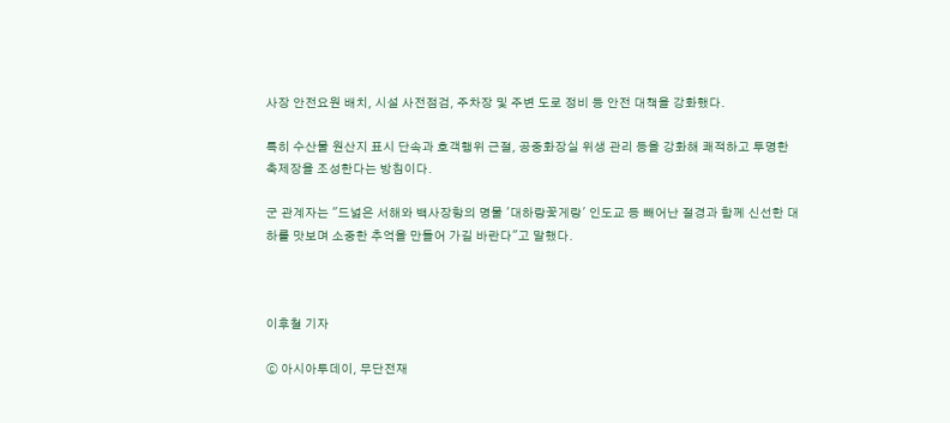사장 안전요원 배치, 시설 사전점검, 주차장 및 주변 도로 정비 등 안전 대책을 강화했다.

특히 수산물 원산지 표시 단속과 호객행위 근절, 공중화장실 위생 관리 등을 강화해 쾌적하고 투명한 축제장을 조성한다는 방침이다.

군 관계자는 "드넓은 서해와 백사장항의 명물 '대하랑꽃게랑' 인도교 등 빼어난 절경과 함께 신선한 대하를 맛보며 소중한 추억을 만들어 가길 바란다"고 말했다.



이후철 기자

ⓒ 아시아투데이, 무단전재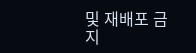및 재배포 금지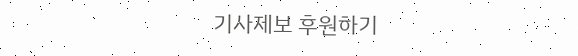기사제보 후원하기